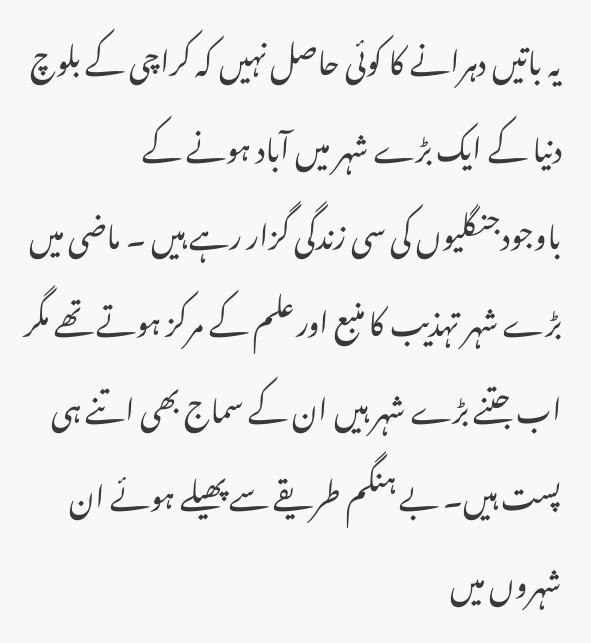یہ باتیں دہرانے کا کوئی حاصل نہیں کہ کراچی کے بلوچ دنیا کے ایک بڑے شہر میں آباد ہونے کے باوجودجنگلیوں کی سی زندگی گزار رہے ہیں ۔ ماضی میں بڑے شہر تہذیب کا منبع اور علم کے مرکز ہوتے تھے مگر اب جتنے بڑے شہر ہیں ان کے سماج بھی اتنے ہی پست ہیں۔ بے ہنگم طریقے سے پھیلے ہوئے ان شہروں میں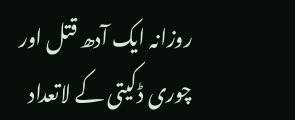روزانہ ایک آدھ قتل اور چوری ڈکیتی کے لاتعداد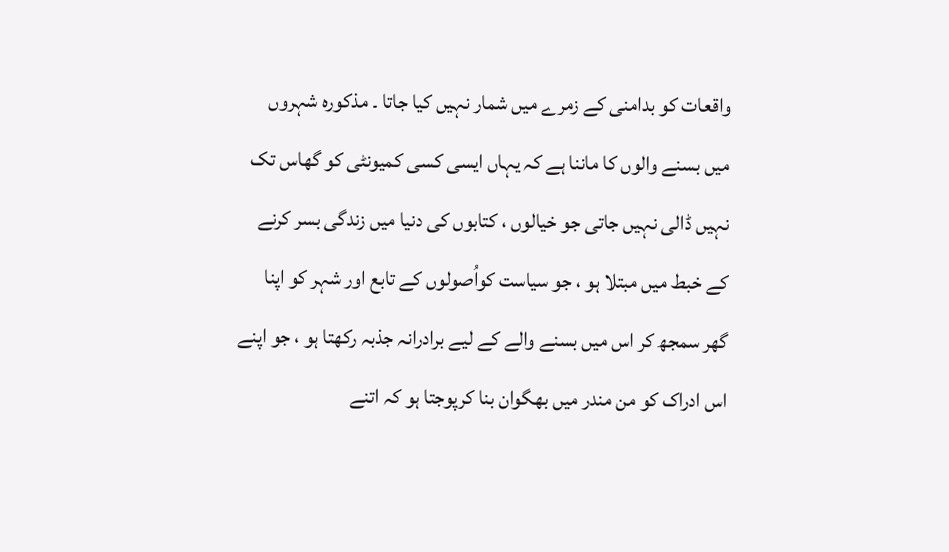واقعات کو بدامنی کے زمرے میں شمار نہیں کیا جاتا ۔ مذکورہ شہروں میں بسنے والوں کا ماننا ہے کہ یہاں ایسی کسی کمیونٹی کو گھاس تک نہیں ڈالی نہیں جاتی جو خیالوں ، کتابوں کی دنیا میں زندگی بسر کرنے کے خبط میں مبتلا ہو ، جو سیاست کواُصولوں کے تابع اور شہر کو اپنا گھر سمجھ کر اس میں بسنے والے کے لیے برادرانہ جذبہ رکھتا ہو ، جو اپنے اس ادراک کو من مندر میں بھگوان بنا کرپوجتا ہو کہ اتنے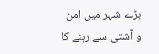بڑے شہر میں امن و آشتی سے رہنے کا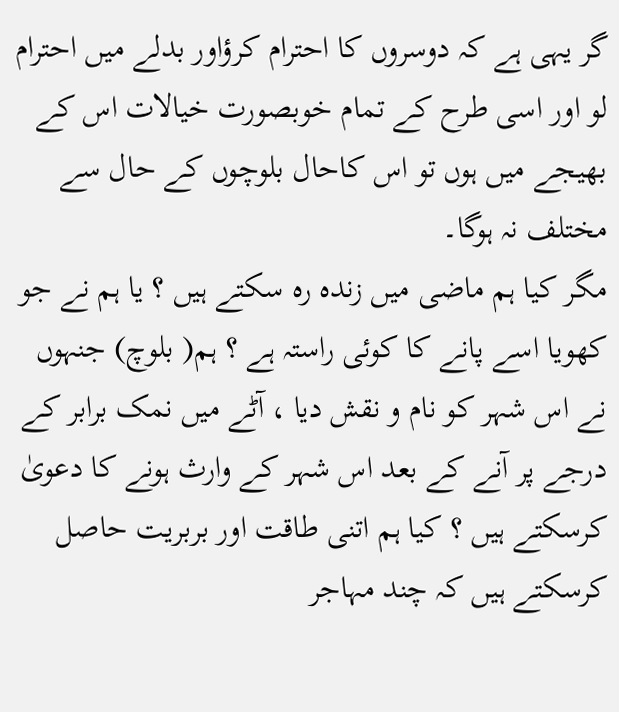گر یہی ہے کہ دوسروں کا احترام کرؤاور بدلے میں احترام لو اور اسی طرح کے تمام خوبصورت خیالات اس کے بھیجے میں ہوں تو اس کاحال بلوچوں کے حال سے مختلف نہ ہوگا۔
مگر کیا ہم ماضی میں زندہ رہ سکتے ہیں ؟ یا ہم نے جو کھویا اسے پانے کا کوئی راستہ ہے ؟ ہم( بلوچ) جنہوں نے اس شہر کو نام و نقش دیا ، آٹے میں نمک برابر کے درجے پر آنے کے بعد اس شہر کے وارث ہونے کا دعویٰ کرسکتے ہیں ؟ کیا ہم اتنی طاقت اور بربریت حاصل کرسکتے ہیں کہ چند مہاجر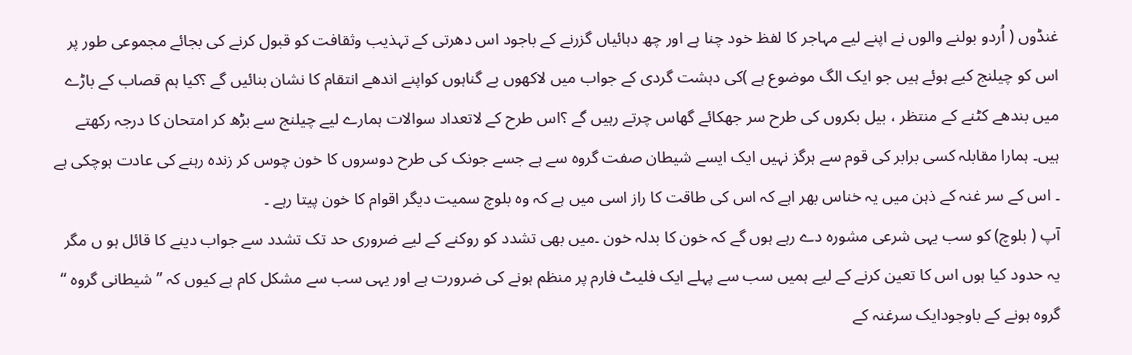غنڈوں ( اُردو بولنے والوں نے اپنے لیے مہاجر کا لفظ خود چنا ہے اور چھ دہائیاں گزرنے کے باجود اس دھرتی کے تہذیب وثقافت کو قبول کرنے کی بجائے مجموعی طور پر اس کو چیلنج کیے ہوئے ہیں جو ایک الگ موضوع ہے )کی دہشت گردی کے جواب میں لاکھوں بے گناہوں کواپنے اندھے انتقام کا نشان بنائیں گے ؟کیا ہم قصاب کے باڑے میں بندھے کٹنے کے منتظر ، بیل بکروں کی طرح سر جھکائے گھاس چرتے رہیں گے ؟اس طرح کے لاتعداد سوالات ہمارے لیے چیلنج سے بڑھ کر امتحان کا درجہ رکھتے ہیں۔ ہمارا مقابلہ کسی برابر کی قوم سے ہرگز نہیں ایک ایسے شیطان صفت گروہ سے ہے جسے جونک کی طرح دوسروں کا خون چوس کر زندہ رہنے کی عادت ہوچکی ہے ۔ اس کے سر غنہ کے ذہن میں یہ خناس بھر اہے کہ اس کی طاقت کا راز اسی میں ہے کہ وہ بلوچ سمیت دیگر اقوام کا خون پیتا رہے ۔
آپ ( بلوچ) کو سب یہی شرعی مشورہ دے رہے ہوں گے کہ خون کا بدلہ خون ۔میں بھی تشدد کو روکنے کے لیے ضروری حد تک تشدد سے جواب دینے کا قائل ہو ں مگر یہ حدود کیا ہوں اس کا تعین کرنے کے لیے ہمیں سب سے پہلے ایک فلیٹ فارم پر منظم ہونے کی ضرورت ہے اور یہی سب سے مشکل کام ہے کیوں کہ ’’شیطانی گروہ ‘‘ گروہ ہونے کے باوجودایک سرغنہ کے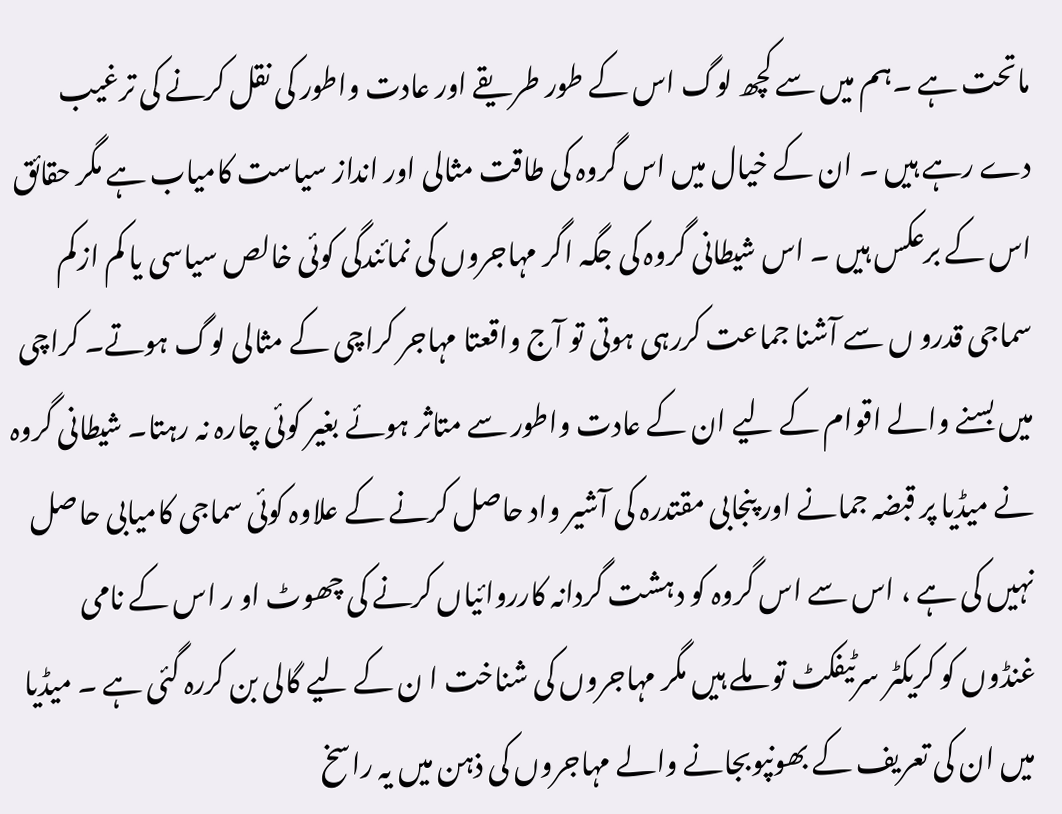ماتحت ہے ۔ہم میں سے کچھ لوگ اس کے طور طریقے اور عادت واطور کی نقل کرنے کی ترغیب دے رہے ہیں ۔ ان کے خیال میں اس گروہ کی طاقت مثالی اور انداز سیاست کامیاب ہے مگر حقائق اس کے برعکس ہیں ۔ اس شیطانی گروہ کی جگہ اگر مہاجروں کی نمائندگی کوئی خالص سیاسی یا کم ازکم سماجی قدرو ں سے آشنا جماعت کررہی ہوتی تو آج واقعتا مہاجر کراچی کے مثالی لوگ ہوتے۔ کراچی میں بسنے والے اقوام کے لیے ان کے عادت واطور سے متاثر ہوئے بغیر کوئی چارہ نہ رہتا۔ شیطانی گروہ نے میڈیا پر قبضہ جمانے اور پنجابی مقتدرہ کی آشیر واد حاصل کرنے کے علاوہ کوئی سماجی کامیابی حاصل نہیں کی ہے ، اس سے اس گروہ کو دہشت گردانہ کارروائیاں کرنے کی چھوٹ او ر اس کے نامی غنڈوں کو کریکٹر سرٹیفکٹ تو ملے ہیں مگر مہاجروں کی شناخت ا ن کے لیے گالی بن کررہ گئی ہے ۔ میڈیا میں ان کی تعریف کے بھونپوبجانے والے مہاجروں کی ذہن میں یہ راسخ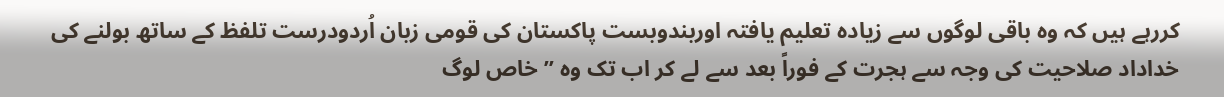کررہے ہیں کہ وہ باقی لوگوں سے زیادہ تعلیم یافتہ اوربندوبست پاکستان کی قومی زبان اُردودرست تلفظ کے ساتھ بولنے کی خداداد صلاحیت کی وجہ سے ہجرت کے فوراً بعد سے لے کر اب تک وہ ’’خاص لوگ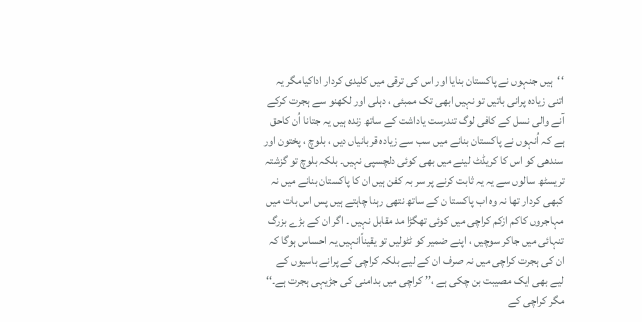‘‘ہیں جنہوں نے پاکستان بنایا اور اس کی ترقی میں کلیدی کردار اداکیامگر یہ اتنی زیادہ پرانی باتیں تو نہیں ابھی تک ممبئی ، دہلی اور لکھنو سے ہجرت کرکے آنے والی نسل کے کافی لوگ تندرست یاداشت کے ساتھ زندہ ہیں یہ جتانا اُن کاحق ہے کہ اُنہوں نے پاکستان بنانے میں سب سے زیادہ قربانیاں دیں ، بلوچ ، پختون اور سندھی کو اس کا کریڈٹ لینے میں بھی کوئی دلچسپی نہیں۔ بلکہ بلوچ تو گزشتہ تریسٹھ سالوں سے یہ یہ ثابت کرنے پر سر بہ کفن ہیں ان کا پاکستان بنانے میں نہ کبھی کردار تھا نہ وہ اب پاکستا ن کے ساتھ نتھی رہنا چاہتے ہیں پس اس بات میں مہاجروں کاکم ازکم کراچی میں کوئی تھگڑا مد مقابل نہیں ۔ اگر ان کے بڑے بزرگ تنہائی میں جاکر سوچیں ، اپنے ضمیر کو ٹٹولیں تو یقیناًانہیں یہ احساس ہوگا کہ ان کی ہجرت کراچی میں نہ صرف ان کے لیے بلکہ کراچی کے پرانے باسیوں کے لیے بھی ایک مصیبت بن چکی ہے ،’’ کراچی میں بدامنی کی جڑیہی ہجرت ہے۔‘‘
مگر کراچی کے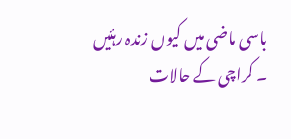باسی ماضی میں کیوں زندہ رہئیں ۔ کراچی کے حالات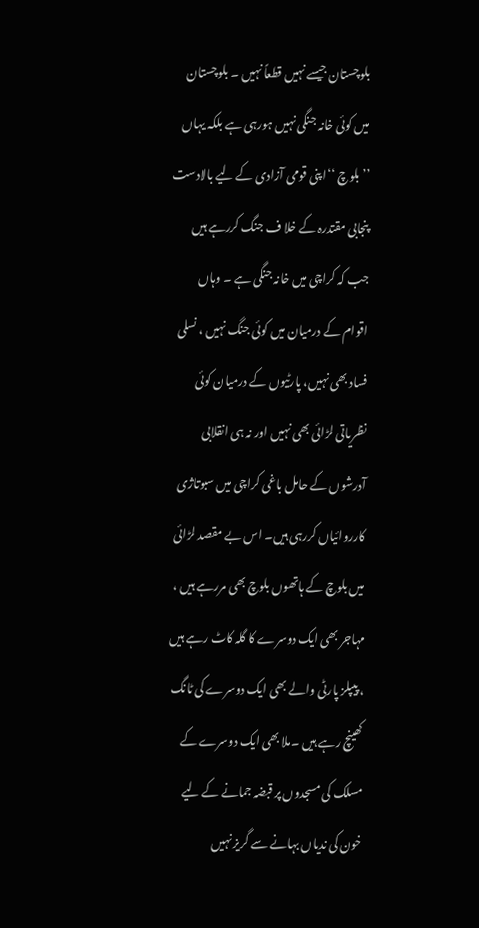بلوچستان جیسے نہیں قطعاً نہیں ۔ بلوچستان میں کوئی خانہ جنگی نہیں ہورہی ہے بلکہ یہاں ’’ بلوچ ‘‘اپنی قومی آزادی کے لیے بالادست پنجابی مقتدرہ کے خلا ف جنگ کررہے ہیں جب کہ کراچی میں خانہ جنگی ہے ۔ وہاں اقوام کے درمیان میں کوئی جنگ نہیں ، نسلی فساد بھی نہیں، پارٹیوں کے درمیان کوئی نظریاتی لڑائی بھی نہیں اور نہ ہی انقلابی آدرشوں کے حامل باغی کراچی میں سبوتاژی کارروائیاں کررہی ہیں۔ اس بے مقصد لڑائی میں بلوچ کے ہاتھوں بلوچ بھی مررہے ہیں ، مہاجر بھی ایک دوسرے کا گلہ کاٹ رہے ہیں ، پیپلز پارٹی والے بھی ایک دوسرے کی ٹانگ کھینچ رہے ہیں ۔ملا بھی ایک دوسرے کے مسلک کی مسجدوں پر قبضہ جمانے کے لیے خون کی ندیاں بہانے سے گریز نہیں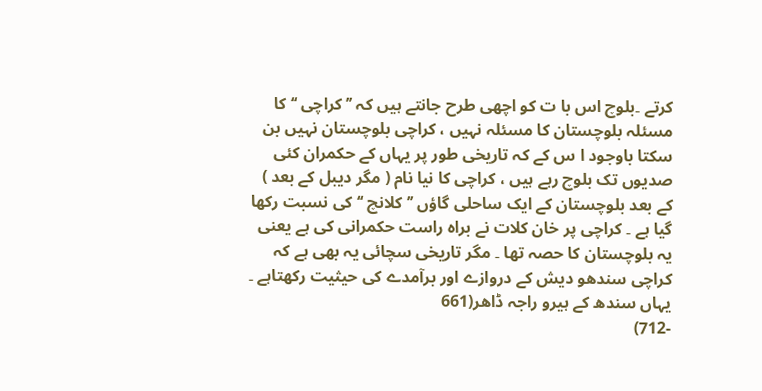کرتے ۔بلوچ اس با ت کو اچھی طرح جانتے ہیں کہ ’’ کراچی ‘‘ کا مسئلہ بلوچستان کا مسئلہ نہیں ، کراچی بلوچستان نہیں بن سکتا باوجود ا س کے کہ تاریخی طور پر یہاں کے حکمران کئی صدیوں تک بلوچ رہے ہیں ، کراچی کا نیا نام ( مگر دیبل کے بعد ) کے بعد بلوچستان کے ایک ساحلی گاؤں ’’کلانچ ‘‘ کی نسبت رکھا گیا ہے ۔ کراچی پر خان کلات نے براہ راست حکمرانی کی ہے یعنی یہ بلوچستان کا حصہ تھا ۔ مگر تاریخی سچائی یہ بھی ہے کہ کراچی سندھو دیش کے دروازے اور برآمدے کی حیثیت رکھتاہے ۔ یہاں سندھ کے ہیرو راجہ ڈاھر(661
-712)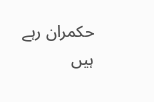حکمران رہے ہیں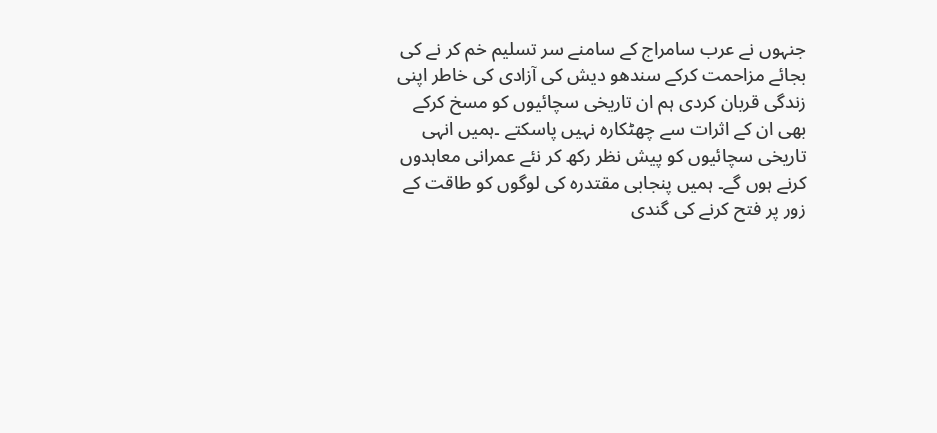جنہوں نے عرب سامراج کے سامنے سر تسلیم خم کر نے کی بجائے مزاحمت کرکے سندھو دیش کی آزادی کی خاطر اپنی زندگی قربان کردی ہم ان تاریخی سچائیوں کو مسخ کرکے بھی ان کے اثرات سے چھٹکارہ نہیں پاسکتے ۔ہمیں انہی تاریخی سچائیوں کو پیش نظر رکھ کر نئے عمرانی معاہدوں کرنے ہوں گے۔ ہمیں پنجابی مقتدرہ کی لوگوں کو طاقت کے زور پر فتح کرنے کی گندی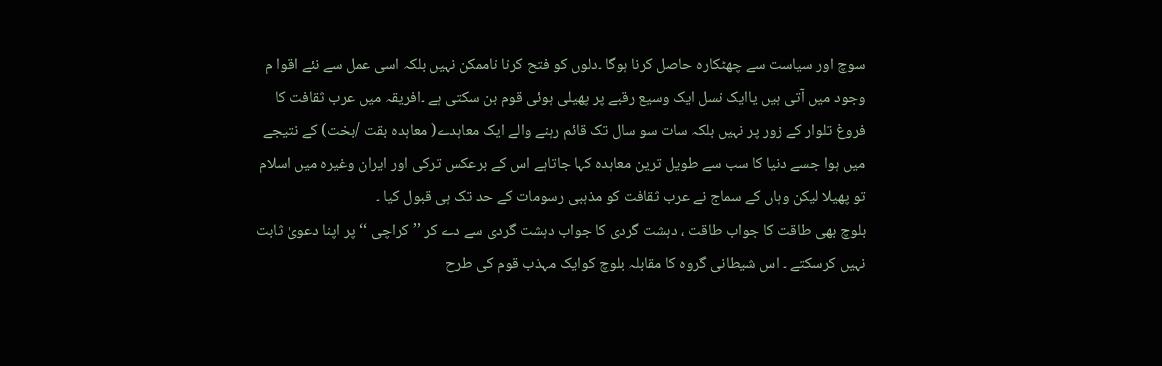سوچ اور سیاست سے چھٹکارہ حاصل کرنا ہوگا ۔دلوں کو فتح کرنا ناممکن نہیں بلکہ اسی عمل سے نئے اقوا م وجود میں آتی ہیں یاایک نسل ایک وسیع رقبے پر پھیلی ہوئی قوم بن سکتی ہے ۔افریقہ میں عرب ثقافت کا فروغ تلوار کے زور پر نہیں بلکہ سات سو سال تک قائم رہنے والے ایک معاہدے( معاہدہ بقت /بخت) کے نتیجے میں ہوا جسے دنیا کا سب سے طویل ترین معاہدہ کہا جاتاہے اس کے برعکس ترکی اور ایران وغیرہ میں اسلام تو پھیلا لیکن وہاں کے سماج نے عرب ثقافت کو مذہبی رسومات کے حد تک ہی قبول کیا ۔
بلوچ بھی طاقت کا جواب طاقت ، دہشت گردی کا جواب دہشت گردی سے دے کر ’’کراچی ‘‘ پر اپنا دعویٰ ثابت نہیں کرسکتے ۔ اس شیطانی گروہ کا مقابلہ بلوچ کوایک مہذب قوم کی طرح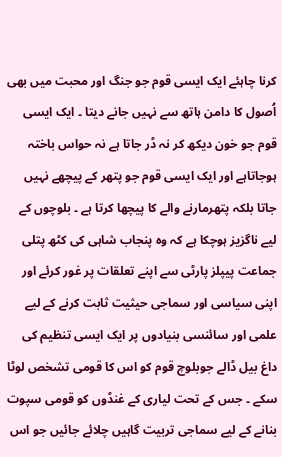کرنا چاہئے ایک ایسی قوم جو جنگ اور محبت میں بھی اُصول کا دامن ہاتھ سے نہیں جانے دیتا ۔ ایک ایسی قوم جو خون دیکھ کر نہ ڈر جاتا ہے نہ حواس باختہ ہوجاتاہے اور ایک ایسی قوم جو پتھر کے پیچھے نہیں جاتا بلکہ پتھرمارنے والے کا پیچھا کرتا ہے ۔ بلوچوں کے لیے ناگزیز ہوچکا ہے کہ وہ پنجاب شاہی کی کٹھ پتلی جماعت پیپلز پارٹی سے اپنے تعلقات پر غور کرئے اور اپنی سیاسی اور سماجی حیثیت ثابت کرنے کے لیے علمی اور سائنسی بنیادوں پر ایک ایسی تنظیم کی داغ بیل ڈالے جوبلوچ قوم کو اس کا قومی تشخص لوٹا سکے ۔ جس کے تحت لیاری کے غنڈوں کو قومی سپوت بنانے کے لیے سماجی تربیت گاہیں چلائے جائیں جو اس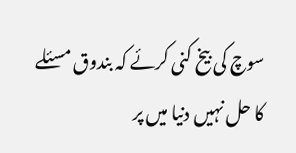سوچ کی بیخ کنی کرئے کہ بندوق مسئلے کا حل نہیں دنیا میں پر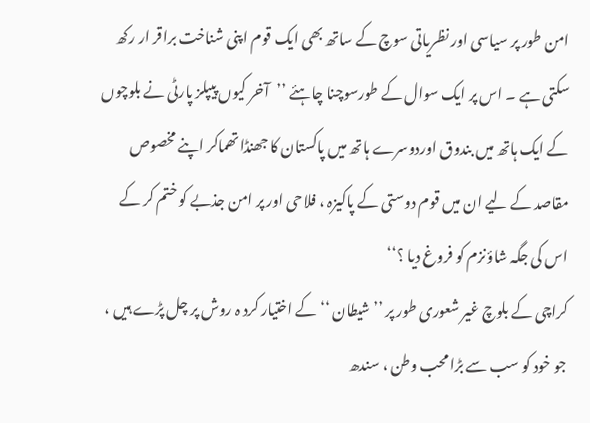امن طور پر سیاسی اور نظریاتی سوچ کے ساتھ بھی ایک قوم اپنی شناخت براقر ار رکھ سکتی ہے ۔ اس پر ایک سوال کے طورسوچنا چاہئے ’’آخر کیوں پیپلز پارٹی نے بلوچوں کے ایک ہاتھ میں بندوق اوردوسرے ہاتھ میں پاکستان کا جھنڈا تھماکر اپنے مخصوص مقاصد کے لیے ان میں قوم دوستی کے پاکیزہ ، فلاحی اور پر امن جذبے کو ختم کر کے اس کی جگہ شاؤنزم کو فروغ دیا ؟‘‘
کراچی کے بلوچ غیر شعوری طور پر ’’شیطان ‘‘ کے اختیار کرد ہ روش پر چل پڑے ہیں ، جو خود کو سب سے بڑا محب وطن ، سندھ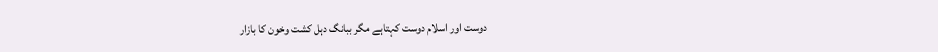دوست اور اسلام دوست کہتاہے مگر ببانگ دہل کشت وخون کا بازار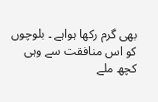بھی گرم رکھا ہواہے ۔ بلوچوں کو اس منافقت سے وہی کچھ ملے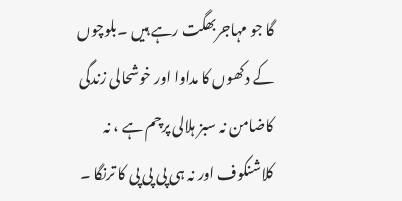گا جو مہاجربھگت رہے ہیں ۔بلوچوں کے دکھوں کا مداوا اور خوشحالی زندگی کاضامن نہ سبز ہلالی پرچم ہے ، نہ کلاشنکوف اور نہ ہی پی پی پی کا ترنگا ۔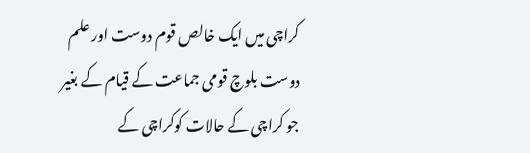کراچی میں ایک خالص قوم دوست اور علم دوست بلوچ قومی جماعت کے قیام کے بغیر جو کراچی کے حالات کوکراچی کے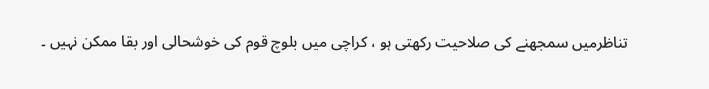تناظرمیں سمجھنے کی صلاحیت رکھتی ہو ، کراچی میں بلوچ قوم کی خوشحالی اور بقا ممکن نہیں ۔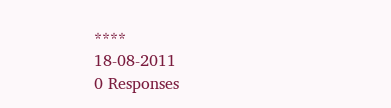****
18-08-2011
0 Responses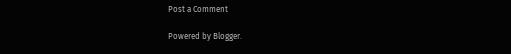Post a Comment

Powered by Blogger.